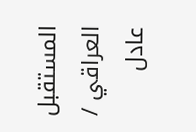المستقبل العراقي / عادل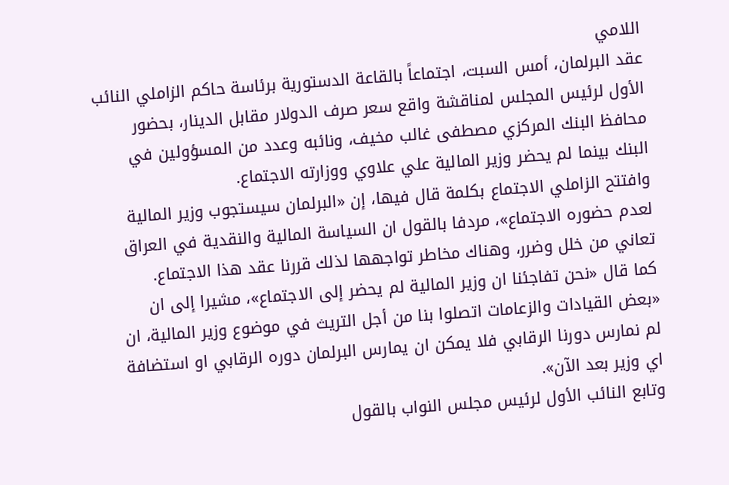اللامي
عقد البرلمان، أمس السبت، اجتماعاً بالقاعة الدستورية برئاسة حاكم الزاملي النائب الأول لرئيس المجلس لمناقشة واقع سعر صرف الدولار مقابل الدينار، بحضور محافظ البنك المركزي مصطفى غالب مخيف، ونائبه وعدد من المسؤولين في البنك بينما لم يحضر وزير المالية علي علاوي ووزارته الاجتماع.
وافتتح الزاملي الاجتماع بكلمة قال فيها، إن «البرلمان سيستجوب وزير المالية لعدم حضوره الاجتماع»، مردفا بالقول ان السياسة المالية والنقدية في العراق تعاني من خلل وضرر، وهناك مخاطر تواجهها لذلك قررنا عقد هذا الاجتماع.
كما قال «نحن تفاجئنا ان وزير المالية لم يحضر إلى الاجتماع»، مشيرا إلى ان «بعض القيادات والزعامات اتصلوا بنا من أجل التريث في موضوع وزير المالية، ان لم نمارس دورنا الرقابي فلا يمكن ان يمارس البرلمان دوره الرقابي او استضافة اي وزير بعد الآن».
وتابع النائب الأول لرئيس مجلس النواب بالقول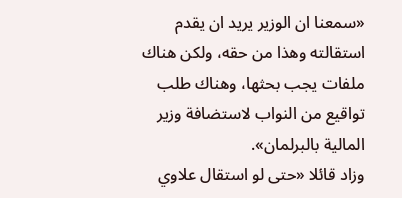«سمعنا ان الوزير يريد ان يقدم استقالته وهذا من حقه، ولكن هناك ملفات يجب بحثها، وهناك طلب تواقيع من النواب لاستضافة وزير المالية بالبرلمان».
وزاد قائلا «حتى لو استقال علاوي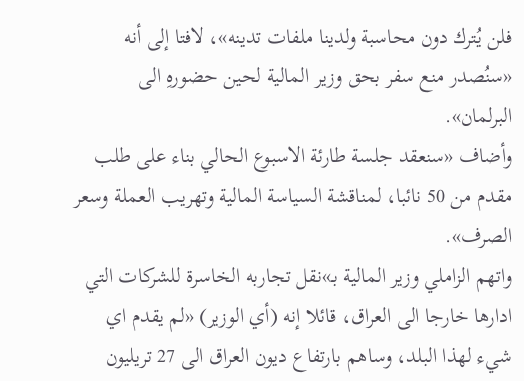فلن يُترك دون محاسبة ولدينا ملفات تدينه»، لافتا إلى أنه «سنُصدر منع سفر بحق وزير المالية لحين حضورهِ الى البرلمان».
وأضاف «سنعقد جلسة طارئة الاسبوع الحالي بناء على طلب مقدم من 50 نائبا، لمناقشة السياسة المالية وتهريب العملة وسعر الصرف».
واتهم الزاملي وزير المالية بـ»نقل تجاربه الخاسرة للشركات التي ادارها خارجا الى العراق، قائلا إنه (أي الوزير) «لم يقدم اي شيء لهذا البلد، وساهم بارتفاع ديون العراق الى 27 تريليون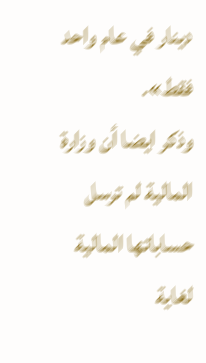دينار في عام واحد فقط».
وذكر ايضا أن وزارة المالية لم ترسل حساباتها المالية لغاية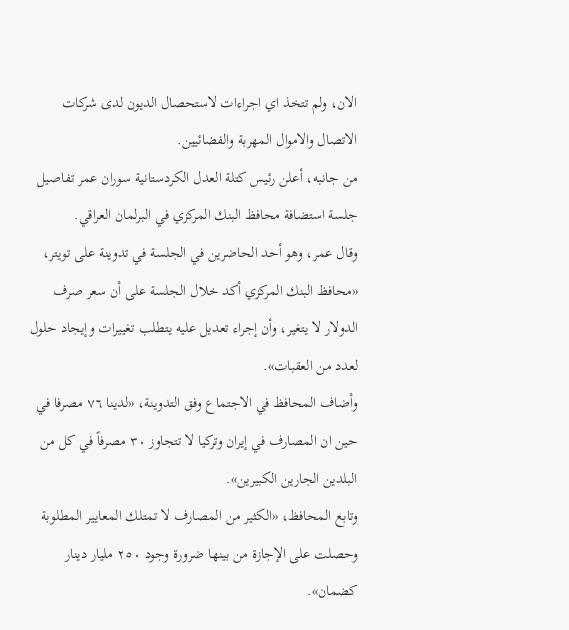الان، ولم تتخذ اي اجراءات لاستحصال الديون لدى شركات الاتصال والاموال المهربة والفضائيين.
من جانبه، أعلن رئيس كتلة العدل الكردستانية سوران عمر تفاصيل جلسة استضافة محافظ البنك المركزي في البرلمان العراقي.
وقال عمر، وهو أحد الحاضرين في الجلسة في تدوينة على تويتر، «محافظ البنك المركزي أكد خلال الجلسة على أن سعر صرف الدولار لا يتغير، وأن إجراء تعديل عليه يتطلب تغييرات وإيجاد حلول لعدد من العقبات».
وأضاف المحافظ في الاجتماع وفق التدوينة، «لدينا ٧٦ مصرفا في حين ان المصارف في إيران وتركيا لا تتجاوز ٣٠ مصرفاً في كل من البلدين الجارين الكبيرين».
وتابع المحافظ، «الكثير من المصارف لا تمتلك المعايير المطلوبة وحصلت على الإجازة من بينها ضرورة وجود ٢٥٠ مليار دينار كضمان».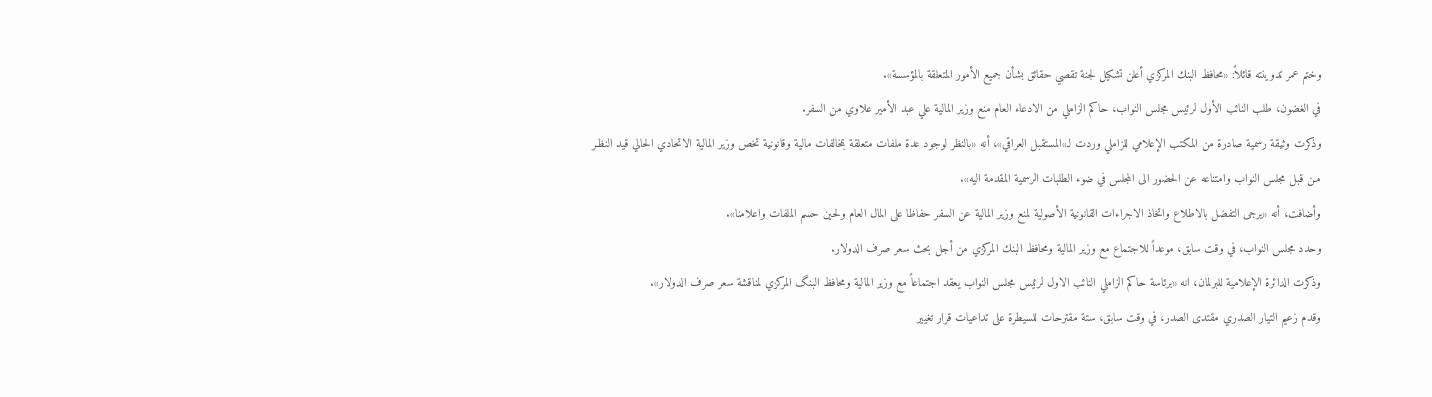وختم عمر تدوينته قائلاً: «محافظ البنك المركزي أعلن تشكيل لجنة تقصي حقائق بشأن جميع الأمور المتعلقة بالمؤسسة».
في الغضون، طلب النائب الأول لرئيس مجلس النواب، حاكم الزاملي من الادعاء العام منع وزير المالية علي عبد الأمير علاوي من السفر.
وذكرت وثيقة رسمية صادرة من المكتب الإعلامي للزاملي وردت لـ»المستقبل العراقي»، أنه «بالنظر لوجود عدة ملفات متعلقة بمخالفات مالية وقانونية تخص وزير المالية الاتحادي الحالي قيد النظـر مـن قبل مجلس النواب وامتناعه عن الحضور الى المجلس في ضوء الطلبات الرسمية المقدمة اليه».
وأضافت، أنه «يرجى التفضل بالاطلاع واتخاذ الاجراءات القانونية الأصولية لمنع وزير المالية عن السفر حفاظا على المال العام ولحين حسم الملفات واعلامنا».
وحدد مجلس النواب، في وقت سابق، موعداً للاجتماع مع وزير المالية ومحافظ البنك المركزي من أجل بحث سعر صرف الدولار.
وذكرت الدائرة الإعلامية للبرلمان، انه «برئاسة حاكم الزاملي النائب الاول لرئيس مجلس النواب يعقد اجتماعاً مع وزير المالية ومحافظ البنگ المركزي لمناقشة سعر صرف الدولار».
وقدم زعيم التيار الصدري مقتدى الصدر، في وقت سابق، ستة مقترحات للسيطرة على تداعيات قرار تغيير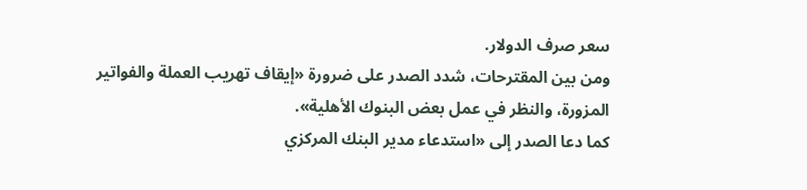سعر صرف الدولار.
ومن بين المقترحات، شدد الصدر على ضرورة «إيقاف تهريب العملة والفواتير المزورة، والنظر في عمل بعض البنوك الأهلية».
كما دعا الصدر إلى «استدعاء مدير البنك المركزي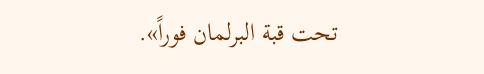تحت قبة البرلمان فوراً».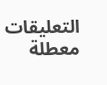التعليقات معطلة